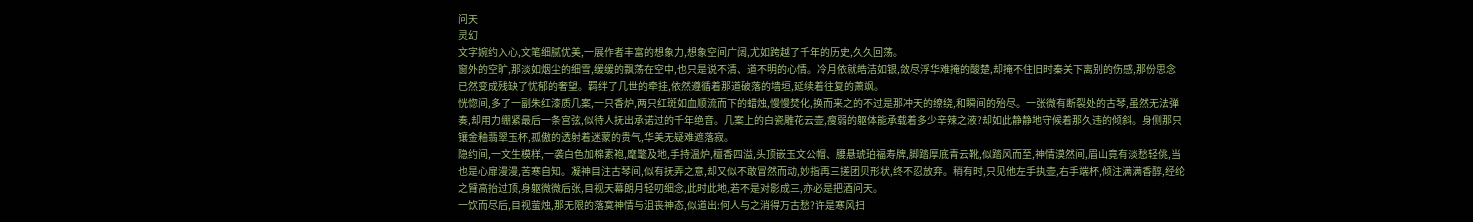问天
灵幻
文字婉约入心,文笔细腻优美,一展作者丰富的想象力,想象空间广阔,尤如跨越了千年的历史,久久回荡。
窗外的空旷,那淡如烟尘的细雪,缓缓的飘荡在空中,也只是说不清、道不明的心情。冷月依就皓洁如银,敛尽浮华难掩的酸楚,却掩不住旧时秦关下离别的伤感,那份思念已然变成残缺了忧郁的奢望。羁绊了几世的牵挂,依然遵循着那道破落的墙垣,延续着往复的萧飒。
恍惚间,多了一副朱红漆质几案,一只香炉,两只红斑如血顺流而下的蜡烛,慢慢焚化,换而来之的不过是那冲天的缭绕,和瞬间的殆尽。一张微有断裂处的古琴,虽然无法弹奏,却用力绷紧最后一条宫弦,似待人抚出承诺过的千年绝音。几案上的白瓷雕花云壶,瘦弱的躯体能承载着多少辛辣之液?却如此静静地守候着那久违的倾斜。身侧那只镶金釉翡翠玉杯,孤傲的透射着迷蒙的贵气,华美无疑难遮落寂。
隐约间,一文生模样,一袭白色加棉素袍,麾氅及地,手持温炉,檀香四溢,头顶嵌玉文公帽、腰悬琥珀福寿牌,脚踏厚底青云靴,似踏风而至,神情漠然间,眉山竟有淡愁轻佻,当也是心扉漫漫,苦寒自知。凝神目注古琴间,似有抚弄之意,却又似不敢冒然而动,妙指再三搓团贝形状,终不忍放弃。稍有时,只见他左手执壶,右手端杯,倾注满满香醇,经纶之臂高抬过顶,身躯微微后张,目视天幕朗月轻叨细念,此时此地,若不是对影成三,亦必是把酒问天。
一饮而尽后,目视萤烛,那无限的落寞神情与沮丧神态,似道出:何人与之消得万古愁?许是寒风扫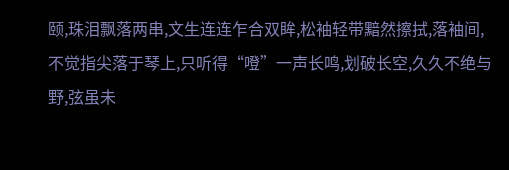颐,珠泪飘落两串,文生连连乍合双眸,松袖轻带黯然擦拭,落袖间,不觉指尖落于琴上,只听得“噔”一声长鸣,划破长空,久久不绝与野,弦虽未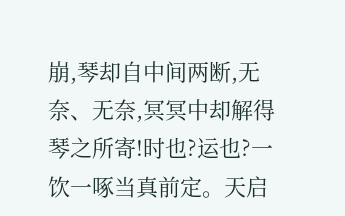崩,琴却自中间两断,无奈、无奈,冥冥中却解得琴之所寄!时也?运也?一饮一啄当真前定。天启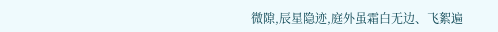微隙,辰星隐迹,庭外虽霜白无边、飞絮遍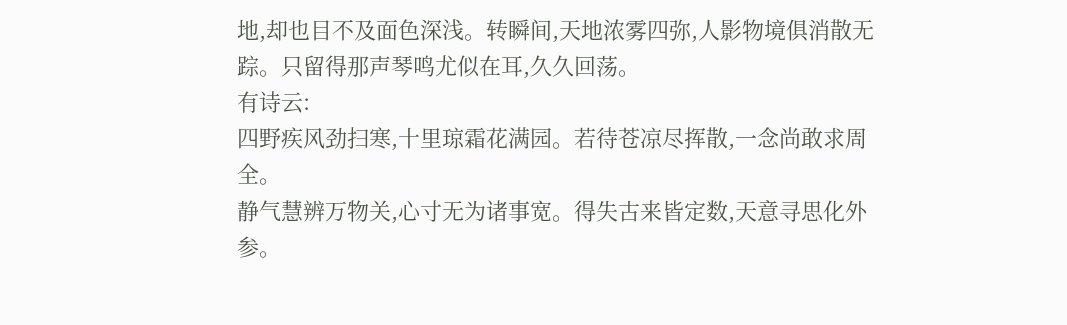地,却也目不及面色深浅。转瞬间,天地浓雾四弥,人影物境俱消散无踪。只留得那声琴鸣尤似在耳,久久回荡。
有诗云:
四野疾风劲扫寒,十里琼霜花满园。若待苍凉尽挥散,一念尚敢求周全。
静气慧辨万物关,心寸无为诸事宽。得失古来皆定数,天意寻思化外参。